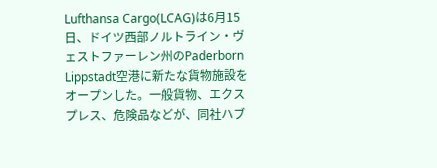Lufthansa Cargo(LCAG)は6月15日、ドイツ西部ノルトライン・ヴェストファーレン州のPaderborn Lippstadt空港に新たな貨物施設をオープンした。一般貨物、エクスプレス、危険品などが、同社ハブ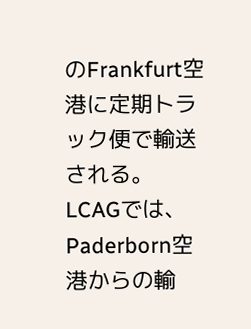のFrankfurt空港に定期トラック便で輸送される。
LCAGでは、Paderborn空港からの輸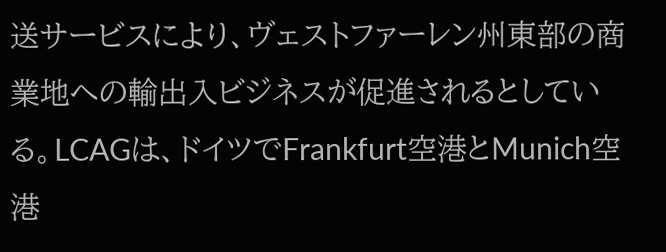送サービスにより、ヴェストファーレン州東部の商業地への輸出入ビジネスが促進されるとしている。LCAGは、ドイツでFrankfurt空港とMunich空港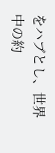をハブとし、世界中の約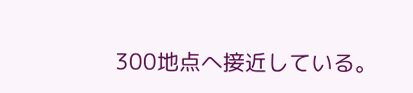300地点へ接近している。